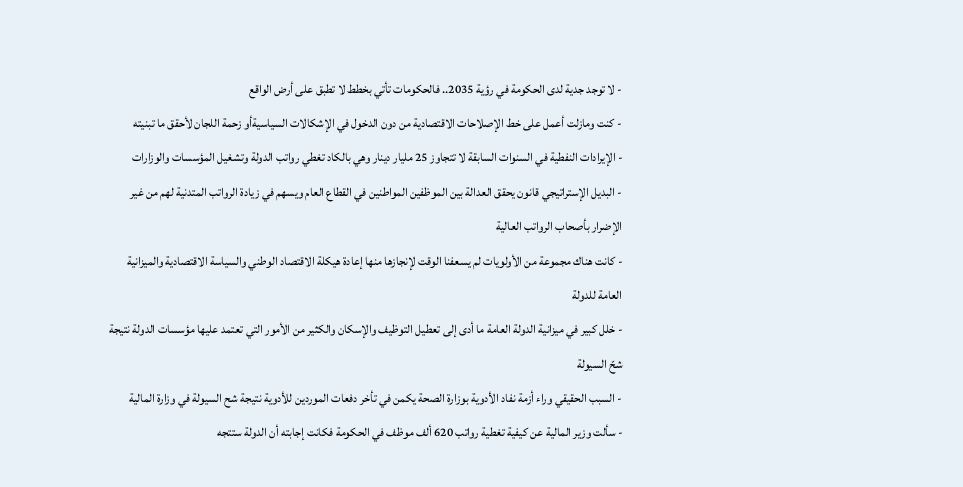- لا توجد جدية لدى الحكومة في رؤية 2035.. فالحكومات تأتي بخطط لا تطبق على أرض الواقع
- كنت ومازلت أعمل على خط الإصلاحات الاقتصادية من دون الدخول في الإشكالات السياسيةأو زحمة اللجان لأحقق ما تبنيته
- الإيرادات النفطية في السنوات السابقة لا تتجاوز 25 مليار دينار وهي بالكاد تغطي رواتب الدولة وتشغيل المؤسسات والوزارات
- البديل الإستراتيجي قانون يحقق العدالة بين الموظفين المواطنين في القطاع العام ويسهم في زيادة الرواتب المتدنية لهم من غير الإضرار بأصحاب الرواتب العالية
- كانت هناك مجموعة من الأولويات لم يسعفنا الوقت لإنجازها منها إعادة هيكلة الاقتصاد الوطني والسياسة الاقتصادية والميزانية العامة للدولة
- خلل كبير في ميزانية الدولة العامة ما أدى إلى تعطيل التوظيف والإسكان والكثير من الأمور التي تعتمد عليها مؤسسات الدولة نتيجة شحّ السيولة
- السبب الحقيقي وراء أزمة نفاد الأدوية بوزارة الصحة يكمن في تأخر دفعات الموردين للأدوية نتيجة شح السيولة في وزارة المالية
- سألت وزير المالية عن كيفية تغطية رواتب 620 ألف موظف في الحكومة فكانت إجابته أن الدولة ستتجه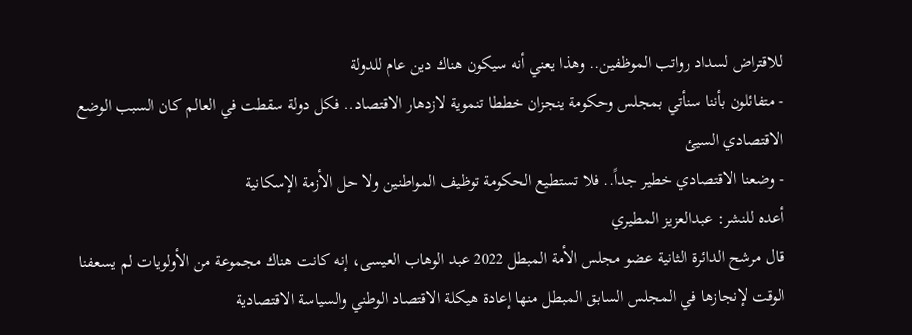للاقتراض لسداد رواتب الموظفين.. وهذا يعني أنه سيكون هناك دين عام للدولة
- متفائلون بأننا سنأتي بمجلس وحكومة ينجزان خططا تنموية لازدهار الاقتصاد.. فكل دولة سقطت في العالم كان السبب الوضع الاقتصادي السيئ
- وضعنا الاقتصادي خطير جداً.. فلا تستطيع الحكومة توظيف المواطنين ولا حل الأزمة الإسكانية
أعده للنشر: عبدالعزيز المطيري
قال مرشح الدائرة الثانية عضو مجلس الأمة المبطل 2022 عبد الوهاب العيسى، إنه كانت هناك مجموعة من الأولويات لم يسعفنا الوقت لإنجازها في المجلس السابق المبطل منها إعادة هيكلة الاقتصاد الوطني والسياسة الاقتصادية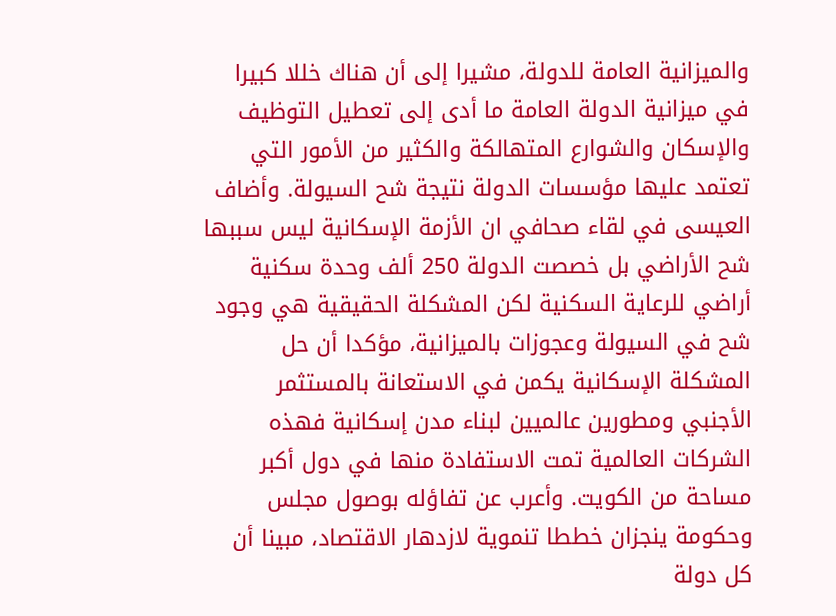والميزانية العامة للدولة، مشيرا إلى أن هناك خللا كبيرا في ميزانية الدولة العامة ما أدى إلى تعطيل التوظيف والإسكان والشوارع المتهالكة والكثير من الأمور التي تعتمد عليها مؤسسات الدولة نتيجة شح السيولة. وأضاف العيسى في لقاء صحافي ان الأزمة الإسكانية ليس سببها شح الأراضي بل خصصت الدولة 250 ألف وحدة سكنية أراضي للرعاية السكنية لكن المشكلة الحقيقية هي وجود شح في السيولة وعجوزات بالميزانية، مؤكدا أن حل المشكلة الإسكانية يكمن في الاستعانة بالمستثمر الأجنبي ومطورين عالميين لبناء مدن إسكانية فهذه الشركات العالمية تمت الاستفادة منها في دول أكبر مساحة من الكويت. وأعرب عن تفاؤله بوصول مجلس وحكومة ينجزان خططا تنموية لازدهار الاقتصاد، مبينا أن كل دولة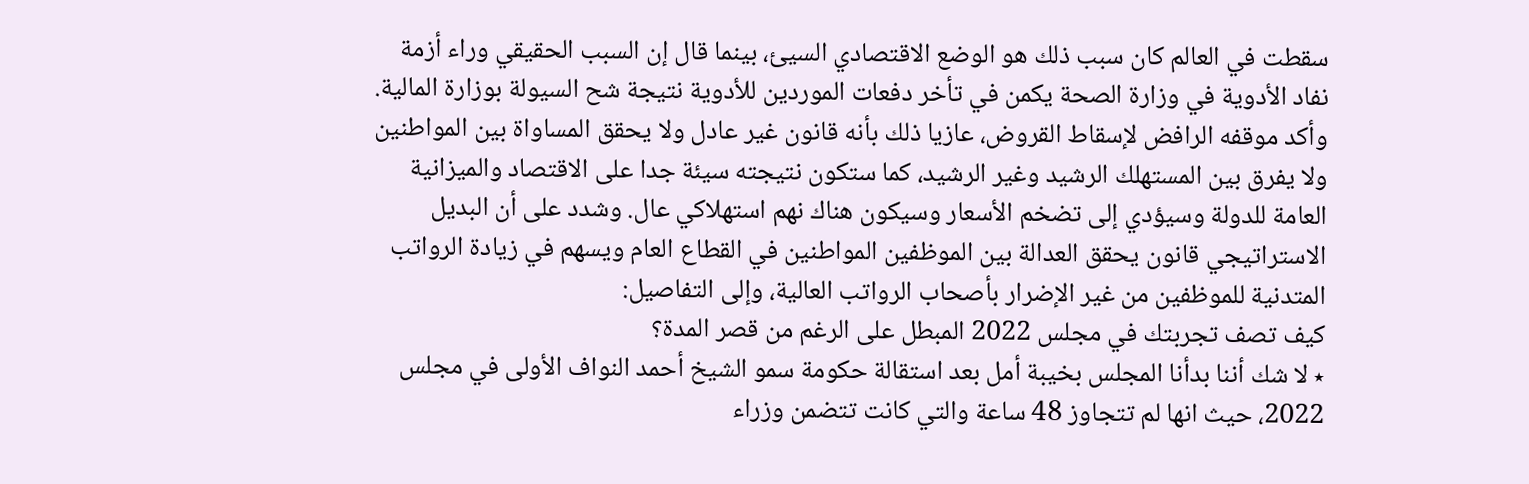سقطت في العالم كان سبب ذلك هو الوضع الاقتصادي السيئ، بينما قال إن السبب الحقيقي وراء أزمة نفاد الأدوية في وزارة الصحة يكمن في تأخر دفعات الموردين للأدوية نتيجة شح السيولة بوزارة المالية. وأكد موقفه الرافض لإسقاط القروض، عازيا ذلك بأنه قانون غير عادل ولا يحقق المساواة بين المواطنين ولا يفرق بين المستهلك الرشيد وغير الرشيد، كما ستكون نتيجته سيئة جدا على الاقتصاد والميزانية العامة للدولة وسيؤدي إلى تضخم الأسعار وسيكون هناك نهم استهلاكي عال. وشدد على أن البديل الاستراتيجي قانون يحقق العدالة بين الموظفين المواطنين في القطاع العام ويسهم في زيادة الرواتب المتدنية للموظفين من غير الإضرار بأصحاب الرواتب العالية، وإلى التفاصيل:
كيف تصف تجربتك في مجلس 2022 المبطل على الرغم من قصر المدة؟
٭ لا شك أننا بدأنا المجلس بخيبة أمل بعد استقالة حكومة سمو الشيخ أحمد النواف الأولى في مجلس 2022، حيث انها لم تتجاوز 48 ساعة والتي كانت تتضمن وزراء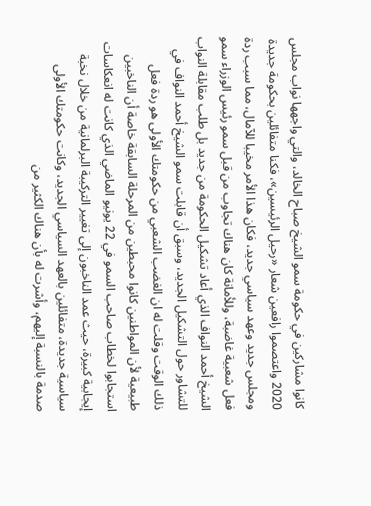كانوا مشاركين في حكومة سمو الشيخ صباح الخالد، والتي واجهها نواب مجلس 2020 واعتصموا رافعين شعار «رحيل الرئيسين»، فكنا متفائلين بحكومة جديدة ومجلس جديد وعهد سياسي جديد، فكان هذا الأمر مخيبا للآمال، مما سبب ردة فعل شعبية غاضبة، وللأمانة كان هناك تجاوب من قبل سمو رئيس الوزراء سمو الشيخ أحمد النواف الذي أعاد تشكيل الحكومة من جديد بل طلب مقابلة النواب للتشاور حول التشكيل الجديد، وسبق أن قابلت سمو الشيخ أحمد النواف في ذلك الوقت وقلت له ان الغضب الشعبي من حكومتك الأولى هو ردة فعل طبيعية لأن المواطنين كانوا محبطين من المرحلة السابقة خاصة أن الناخبين استجابوا لخطاب صاحب السمو في 22 يونيو الماضي الذي كانت له انعكاسات إيجابية كبيرة، حيث عمد الناخبون إلى تغيير التركيبة البرلمانية من خلال نخبة سياسية جديدة، متفائلين بالعهد السياسي الجديد، وكانت حكومتك الأولى صدمة بالنسبة إليهم، وأشرت له بأن هناك الكثير من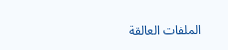الملفات العالقة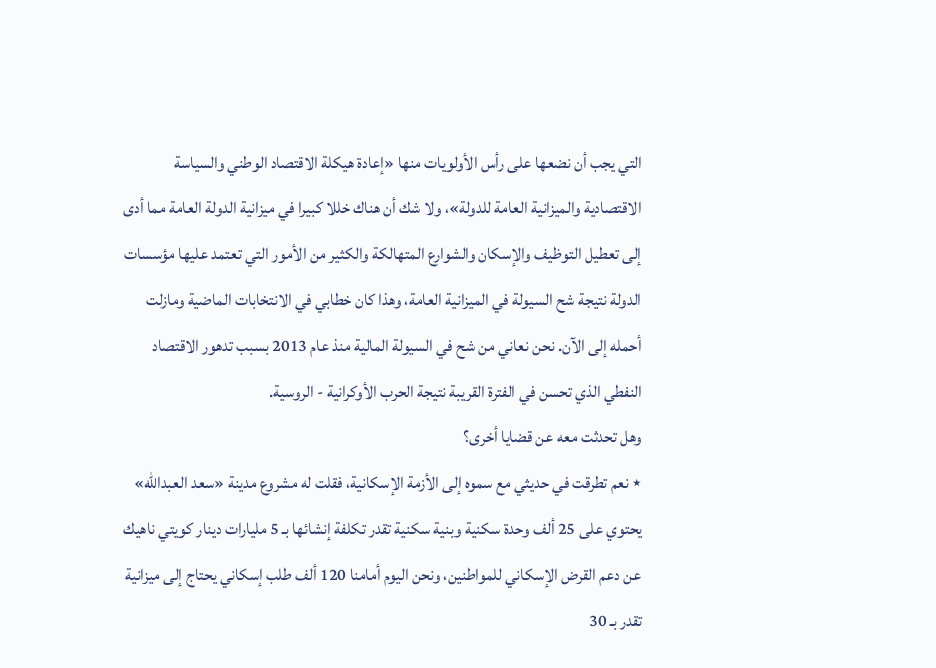التي يجب أن نضعها على رأس الأولويات منها «إعادة هيكلة الاقتصاد الوطني والسياسة الاقتصادية والميزانية العامة للدولة»، ولا شك أن هناك خللا كبيرا في ميزانية الدولة العامة مما أدى إلى تعطيل التوظيف والإسكان والشوارع المتهالكة والكثير من الأمور التي تعتمد عليها مؤسسات الدولة نتيجة شح السيولة في الميزانية العامة، وهذا كان خطابي في الانتخابات الماضية ومازلت أحمله إلى الآن. نحن نعاني من شح في السيولة المالية منذ عام 2013 بسبب تدهور الاقتصاد النفطي الذي تحسن في الفترة القريبة نتيجة الحرب الأوكرانية - الروسية.
وهل تحدثت معه عن قضايا أخرى؟
٭ نعم تطرقت في حديثي مع سموه إلى الأزمة الإسكانية، فقلت له مشروع مدينة «سعد العبدالله» يحتوي على 25 ألف وحدة سكنية وبنية سكنية تقدر تكلفة إنشائها بـ 5 مليارات دينار كويتي ناهيك عن دعم القرض الإسكاني للمواطنين، ونحن اليوم أمامنا 120 ألف طلب إسكاني يحتاج إلى ميزانية تقدر بـ 30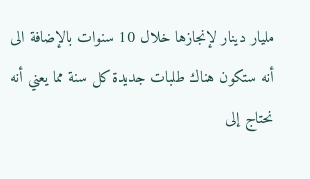مليار دينار لإنجازها خلال 10 سنوات بالإضافة الى أنه ستكون هناك طلبات جديدة كل سنة مما يعني أنه نحتاج إلى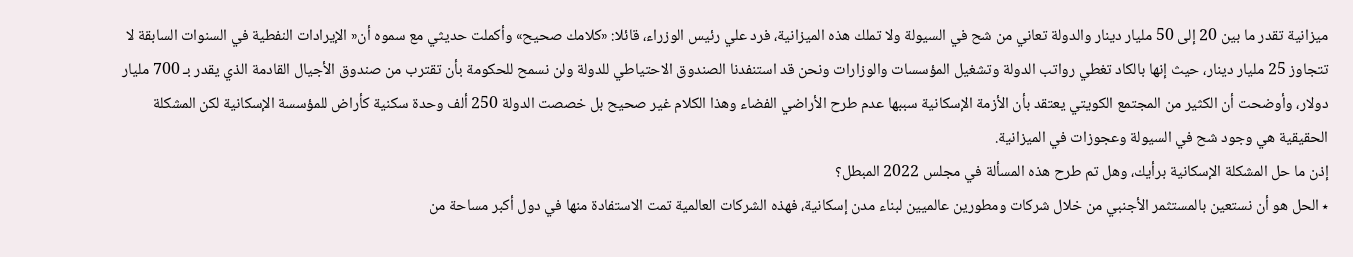ميزانية تقدر ما بين 20 إلى 50 مليار دينار والدولة تعاني من شح في السيولة ولا تملك هذه الميزانية، فرد علي رئيس الوزراء، قائلا: «كلامك صحيح» وأكملت حديثي مع سموه أن« الإيرادات النفطية في السنوات السابقة لا تتجاوز 25 مليار دينار، حيث إنها بالكاد تغطي رواتب الدولة وتشغيل المؤسسات والوزارات ونحن قد استنفدنا الصندوق الاحتياطي للدولة ولن نسمح للحكومة بأن تقترب من صندوق الأجيال القادمة الذي يقدر بـ 700 مليار دولار، وأوضحت أن الكثير من المجتمع الكويتي يعتقد بأن الأزمة الإسكانية سببها عدم طرح الأراضي الفضاء وهذا الكلام غير صحيح بل خصصت الدولة 250 ألف وحدة سكنية كأراض للمؤسسة الإسكانية لكن المشكلة الحقيقية هي وجود شح في السيولة وعجوزات في الميزانية.
إذن ما حل المشكلة الإسكانية برأيك، وهل تم طرح هذه المسألة في مجلس 2022 المبطل؟
٭ الحل هو أن نستعين بالمستثمر الأجنبي من خلال شركات ومطورين عالميين لبناء مدن إسكانية، فهذه الشركات العالمية تمت الاستفادة منها في دول أكبر مساحة من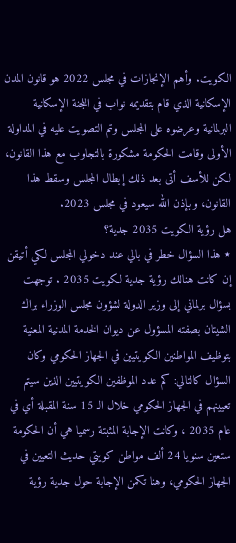الكويت. وأهم الإنجازات في مجلس 2022 هو قانون المدن الإسكانية الذي قام بتقديمه نواب في اللجنة الإسكانية البرلمانية وعرضوه على المجلس وتم التصويت عليه في المداولة الأولى وقامت الحكومة مشكورة بالتجاوب مع هذا القانون، لكن للأسف أتى بعد ذلك إبطال المجلس وسقط هذا القانون، وبإذن الله سيعود في مجلس 2023.
هل رؤية الكويت 2035 جدية؟
٭ هذا السؤال خطر في بالي عند دخولي المجلس لكي أتيقن إن كانت هنالك رؤية جدية لكويت 2035 . توجهت بسؤال برلماني إلى وزير الدولة لشؤون مجلس الوزراء براك الشيتان بصفته المسؤول عن ديوان الخدمة المدنية المعنية بتوظيف المواطنين الكويتيين في الجهاز الحكومي وكان السؤال كالتالي: كم عدد الموظفين الكويتيين الذين سيتم تعيينهم في الجهاز الحكومي خلال الـ 15 سنة المقبلة أي في عام 2035 ، وكانت الإجابة المثبتة رسميا هي أن الحكومة ستعين سنويا 24 ألف مواطن كويتي حديث التعيين في الجهاز الحكومي، وهنا تكمن الإجابة حول جدية رؤية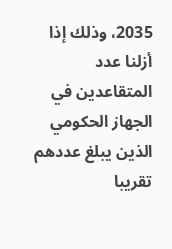2035، وذلك إذا أزلنا عدد المتقاعدين في الجهاز الحكومي الذين يبلغ عددهم تقريبا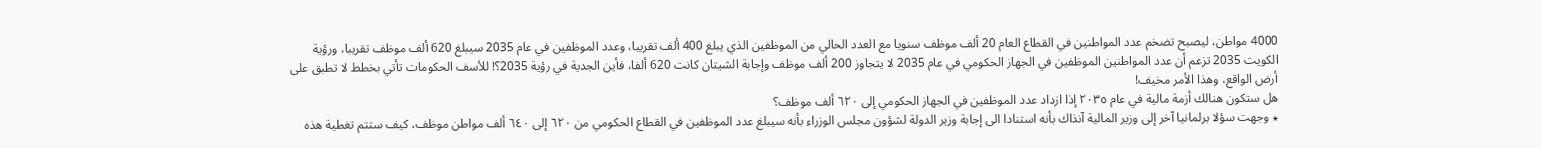4000 مواطن، ليصبح تضخم عدد المواطنين في القطاع العام 20 ألف موظف سنويا مع العدد الحالي من الموظفين الذي يبلغ 400 ألف تقريبا، وعدد الموظفين في عام 2035 سيبلغ 620 ألف موظف تقريبا، ورؤية الكويت 2035 تزعم أن عدد المواطنين الموظفين في الجهاز الحكومي في عام 2035 لا يتجاوز 200 ألف موظف وإجابة الشيتان كانت 620 ألفا، فأين الجدية في رؤية 2035؟! للأسف الحكومات تأتي بخطط لا تطبق على أرض الواقع، وهذا الأمر مخيف!
هل ستكون هنالك أزمة مالية في عام ٢٠٣٥ إذا ازداد عدد الموظفين في الجهاز الحكومي إلى ٦٢٠ ألف موظف؟
٭ وجهت سؤلا برلمانيا آخر إلى وزير المالية آنذاك بأنه استنادا الى إجابة وزير الدولة لشؤون مجلس الوزراء بأنه سيبلغ عدد الموظفين في القطاع الحكومي من ٦٢٠ إلى ٦٤٠ ألف مواطن موظف، كيف ستتم تغطية هذه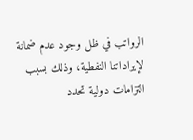الرواتب في ظل وجود عدم ضمانة لإيراداتنا النفطية، وذلك بسبب التزامات دولية تحدد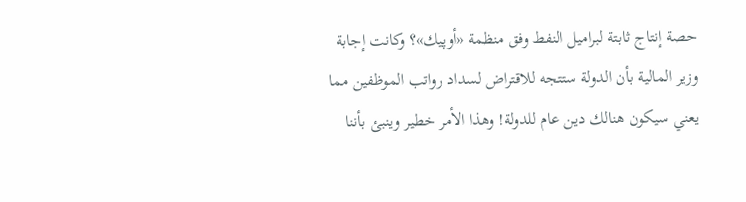حصة إنتاج ثابتة لبراميل النفط وفق منظمة «أوپيك»؟ وكانت إجابة وزير المالية بأن الدولة ستتجه للاقتراض لسداد رواتب الموظفين مما يعني سيكون هنالك دين عام للدولة! وهذا الأمر خطير وينبئ بأننا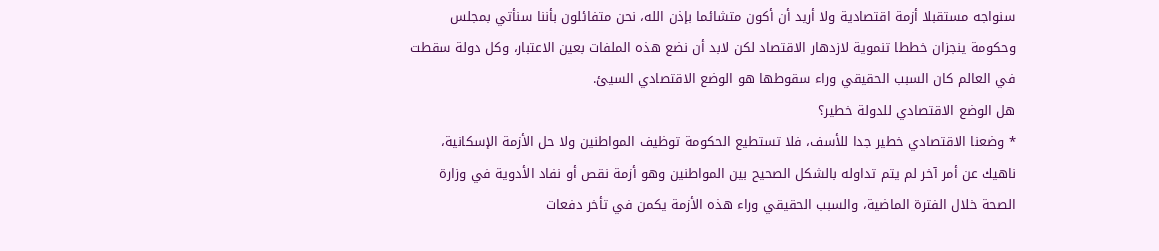سنواجه مستقبلا أزمة اقتصادية ولا أريد أن أكون متشائما بإذن الله، نحن متفائلون بأننا سنأتي بمجلس وحكومة ينجزان خططا تنموية لازدهار الاقتصاد لكن لابد أن نضع هذه الملفات بعين الاعتبار، وكل دولة سقطت في العالم كان السبب الحقيقي وراء سقوطها هو الوضع الاقتصادي السيئ.
هل الوضع الاقتصادي للدولة خطير؟
٭ وضعنا الاقتصادي خطير جدا للأسف، فلا تستطيع الحكومة توظيف المواطنين ولا حل الأزمة الإسكانية، ناهيك عن أمر آخر لم يتم تداوله بالشكل الصحيح بين المواطنين وهو أزمة نقص أو نفاد الأدوية في وزارة الصحة خلال الفترة الماضية، والسبب الحقيقي وراء هذه الأزمة يكمن في تأخر دفعات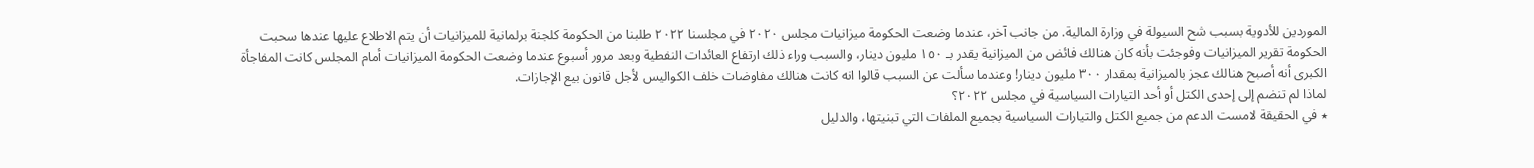الموردين للأدوية بسبب شح السيولة في وزارة المالية. من جانب آخر، عندما وضعت الحكومة ميزانيات مجلس ٢٠٢٠ في مجلسنا ٢٠٢٢ طلبنا من الحكومة كلجنة برلمانية للميزانيات أن يتم الاطلاع عليها عندها سحبت الحكومة تقرير الميزانيات وفوجئت بأنه كان هنالك فائض من الميزانية يقدر بـ ١٥٠ مليون دينار، والسبب وراء ذلك ارتفاع العائدات النفطية وبعد مرور أسبوع عندما وضعت الحكومة الميزانيات أمام المجلس كانت المفاجأة الكبرى أنه أصبح هنالك عجز بالميزانية بمقدار ٣٠٠ مليون دينار! وعندما سألت عن السبب قالوا انه كانت هنالك مفاوضات خلف الكواليس لأجل قانون بيع الإجازات.
لماذا لم تنضم إلى إحدى الكتل أو أحد التيارات السياسية في مجلس ٢٠٢٢؟
٭ في الحقيقة لامست الدعم من جميع الكتل والتيارات السياسية بجميع الملفات التي تبنيتها، والدليل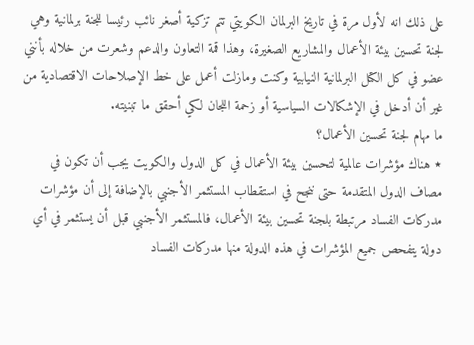على ذلك انه لأول مرة في تاريخ البرلمان الكويتي تتم تزكية أصغر نائب رئيسا للجنة برلمانية وهي لجنة تحسين بيئة الأعمال والمشاريع الصغيرة، وهذا قمة التعاون والدعم وشعرت من خلاله بأنني عضو في كل الكتل البرلمانية النيابية وكنت ومازلت أعمل على خط الإصلاحات الاقتصادية من غير أن أدخل في الإشكالات السياسية أو زحمة اللجان لكي أحقق ما تبنيته.
ما مهام لجنة تحسين الأعمال؟
٭ هناك مؤشرات عالمية لتحسين بيئة الأعمال في كل الدول والكويت يجب أن تكون في مصاف الدول المتقدمة حتى ننجح في استقطاب المستثمر الأجنبي بالإضافة إلى أن مؤشرات مدركات الفساد مرتبطة بلجنة تحسين بيئة الأعمال، فالمستثمر الأجنبي قبل أن يستثمر في أي دولة يتفحص جميع المؤشرات في هذه الدولة منها مدركات الفساد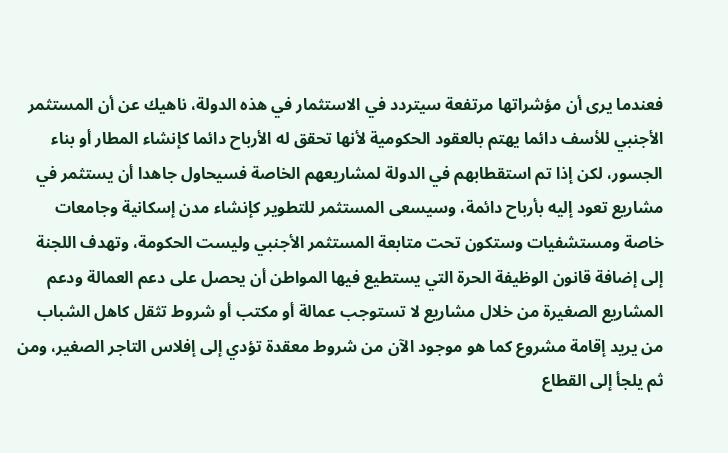فعندما يرى أن مؤشراتها مرتفعة سيتردد في الاستثمار في هذه الدولة، ناهيك عن أن المستثمر الأجنبي للأسف دائما يهتم بالعقود الحكومية لأنها تحقق له الأرباح دائما كإنشاء المطار أو بناء الجسور، لكن إذا تم استقطابهم في الدولة لمشاريعهم الخاصة فسيحاول جاهدا أن يستثمر في مشاريع تعود إليه بأرباح دائمة، وسيسعى المستثمر للتطوير كإنشاء مدن إسكانية وجامعات خاصة ومستشفيات وستكون تحت متابعة المستثمر الأجنبي وليست الحكومة، وتهدف اللجنة إلى إضافة قانون الوظيفة الحرة التي يستطيع فيها المواطن أن يحصل على دعم العمالة ودعم المشاريع الصغيرة من خلال مشاريع لا تستوجب عمالة أو مكتب أو شروط تثقل كاهل الشباب من يريد إقامة مشروع كما هو موجود الآن من شروط معقدة تؤدي إلى إفلاس التاجر الصغير، ومن ثم يلجأ إلى القطاع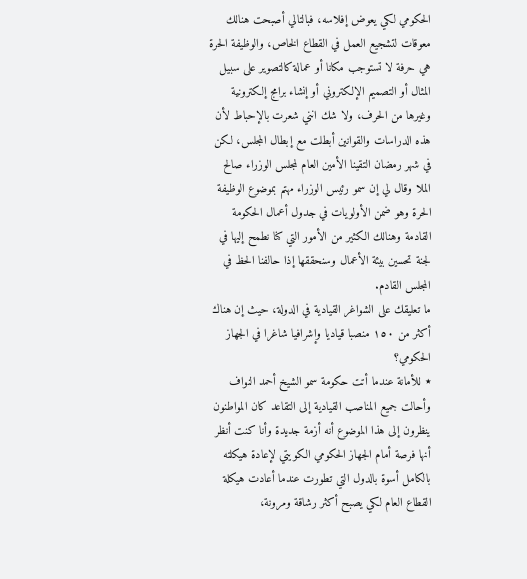الحكومي لكي يعوض إفلاسه، فبالتالي أصبحت هنالك معوقات لتشجيع العمل في القطاع الخاص، والوظيفة الحرة هي حرفة لا تستوجب مكانا أو عمالة كالتصوير على سبيل المثال أو التصميم الإلكتروني أو إنشاء برامج إلكترونية وغيرها من الحرف، ولا شك انني شعرت بالإحباط لأن هذه الدراسات والقوانين أبطلت مع إبطال المجلس، لكن في شهر رمضان التقينا الأمين العام لمجلس الوزراء صالح الملا وقال لي إن سمو رئيس الوزراء مهتم بموضوع الوظيفة الحرة وهو ضمن الأولويات في جدول أعمال الحكومة القادمة وهنالك الكثير من الأمور التي كنا نطمح إليها في لجنة تحسين بيئة الأعمال وسنحققها إذا حالفنا الحظ في المجلس القادم.
ما تعليقك على الشواغر القيادية في الدولة، حيث إن هناك أكثر من ١٥٠ منصبا قياديا وإشرافيا شاغرا في الجهاز الحكومي؟
٭ للأمانة عندما أتت حكومة سمو الشيخ أحمد النواف وأحالت جميع المناصب القيادية إلى التقاعد كان المواطنون ينظرون إلى هذا الموضوع أنه أزمة جديدة وأنا كنت أنظر أنها فرصة أمام الجهاز الحكومي الكويتي لإعادة هيكلته بالكامل أسوة بالدول التي تطورت عندما أعادت هيكلة القطاع العام لكي يصبح أكثر رشاقة ومرونة،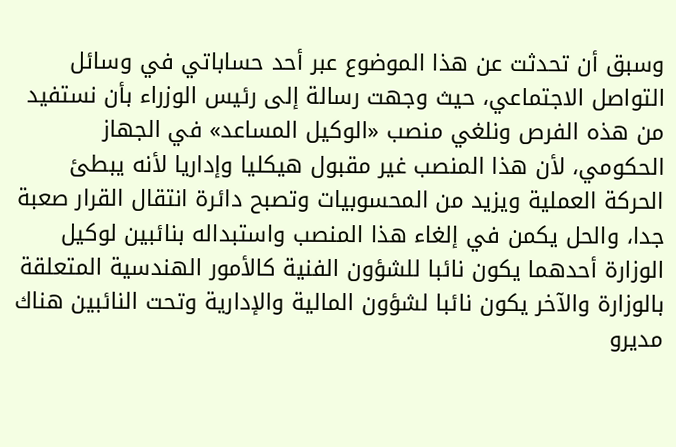وسبق أن تحدثت عن هذا الموضوع عبر أحد حساباتي في وسائل التواصل الاجتماعي، حيث وجهت رسالة إلى رئيس الوزراء بأن نستفيد من هذه الفرص ونلغي منصب «الوكيل المساعد» في الجهاز الحكومي، لأن هذا المنصب غير مقبول هيكليا وإداريا لأنه يبطئ الحركة العملية ويزيد من المحسوبيات وتصبح دائرة انتقال القرار صعبة جدا، والحل يكمن في إلغاء هذا المنصب واستبداله بنائبين لوكيل الوزارة أحدهما يكون نائبا للشؤون الفنية كالأمور الهندسية المتعلقة بالوزارة والآخر يكون نائبا لشؤون المالية والإدارية وتحت النائبين هناك مديرو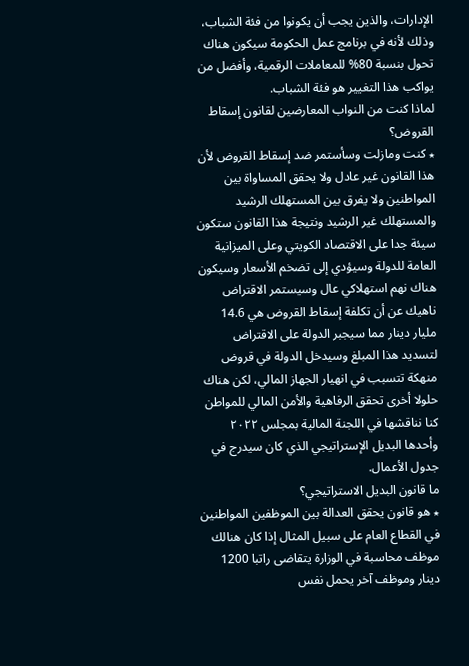الإدارات، والذين يجب أن يكونوا من فئة الشباب، وذلك لأنه في برنامج عمل الحكومة سيكون هناك تحول بنسبة 80% للمعاملات الرقمية، وأفضل من يواكب هذا التغيير هو فئة الشباب.
لماذا كنت من النواب المعارضين لقانون إسقاط القروض؟
٭ كنت ومازلت وسأستمر ضد إسقاط القروض لأن هذا القانون غير عادل ولا يحقق المساواة بين المواطنين ولا يفرق بين المستهلك الرشيد والمستهلك غير الرشيد ونتيجة هذا القانون ستكون سيئة جدا على الاقتصاد الكويتي وعلى الميزانية العامة للدولة وسيؤدي إلى تضخم الأسعار وسيكون هناك نهم استهلاكي عال وسيستمر الاقتراض ناهيك عن أن تكلفة إسقاط القروض هي 14.6 مليار دينار مما سيجبر الدولة على الاقتراض لتسديد هذا المبلغ وسيدخل الدولة في قروض منهكة تتسبب في انهيار الجهاز المالي، لكن هناك حلولا أخرى تحقق الرفاهية والأمن المالي للمواطن كنا نناقشها في اللجنة المالية بمجلس ٢٠٢٢ وأحدها البديل الإستراتيجي الذي كان سيدرج في جدول الأعمال.
ما قانون البديل الاستراتيجي؟
٭ هو قانون يحقق العدالة بين الموظفين المواطنين في القطاع العام على سبيل المثال إذا كان هنالك موظف محاسبة في الوزارة يتقاضى راتبا 1200 دينار وموظف آخر يحمل نفس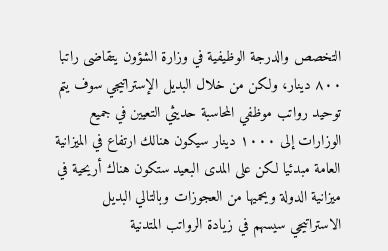التخصص والدرجة الوظيفية في وزارة الشؤون يتقاضى راتبا ٨٠٠ دينار، ولكن من خلال البديل الإستراتيجي سوف يتم توحيد رواتب موظفي المحاسبة حديثي التعيين في جميع الوزارات إلى ١٠٠٠ دينار سيكون هنالك ارتفاع في الميزانية العامة مبدئيا لكن على المدى البعيد ستكون هناك أريحية في ميزانية الدولة ويحميها من العجوزات وبالتالي البديل الاستراتيجي سيسهم في زيادة الرواتب المتدنية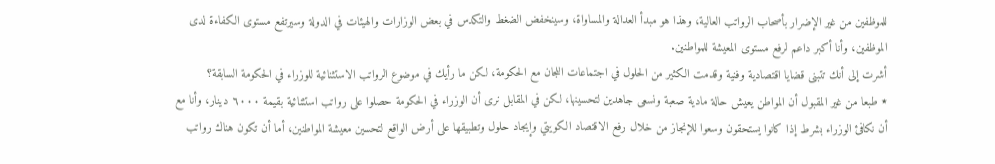للموظفين من غير الإضرار بأصحاب الرواتب العالية، وهذا هو مبدأ العدالة والمساواة، وسينخفض الضغط والتكدس في بعض الوزارات والهيئات في الدولة وسيرتفع مستوى الكفاءة لدى الموظفين، وأنا أكبر داعم لرفع مستوى المعيشة للمواطنين.
أشرت إلى أنك تتبنى قضايا اقتصادية وفنية وقدمت الكثير من الحلول في اجتماعات اللجان مع الحكومة، لكن ما رأيك في موضوع الرواتب الاستثنائية للوزراء في الحكومة السابقة؟
٭ طبعا من غير المقبول أن المواطن يعيش حالة مادية صعبة ونسعى جاهدين لتحسينها، لكن في المقابل نرى أن الوزراء في الحكومة حصلوا على رواتب استثنائية بقيمة ٦٠٠٠ دينار، وأنا مع أن نكافئ الوزراء بشرط إذا كانوا يستحقون وسعوا للإنجاز من خلال رفع الاقتصاد الكويتي وإيجاد حلول وتطبيقها على أرض الواقع لتحسين معيشة المواطنين، أما أن تكون هناك رواتب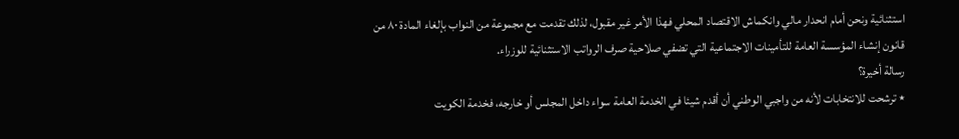استثنائية ونحن أمام انحدار مالي وانكماش الاقتصاد المحلي فهذا الأمر غير مقبول، لذلك تقدمت مع مجموعة من النواب بإلغاء المادة ٨٠ من قانون إنشاء المؤسسة العامة للتأمينات الاجتماعية التي تضفي صلاحية صرف الرواتب الاستثنائية للوزراء.
رسالة أخيرة؟
٭ ترشحت للانتخابات لأنه من واجبي الوطني أن أقدم شيئا في الخدمة العامة سواء داخل المجلس أو خارجه، فخدمة الكويت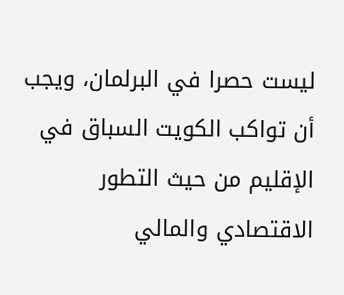ليست حصرا في البرلمان، ويجب أن تواكب الكويت السباق في الإقليم من حيث التطور الاقتصادي والمالي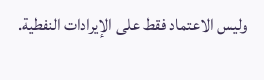وليس الاعتماد فقط على الإيرادات النفطية.